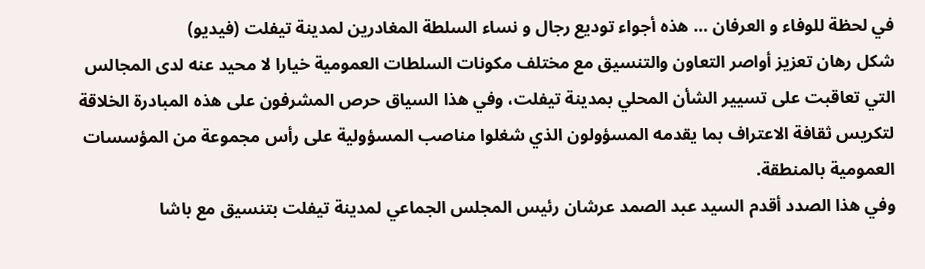في لحظة للوفاء و العرفان … هذه أجواء توديع رجال و نساء السلطة المغادرين لمدينة تيفلت (فيديو)
شكل رهان تعزيز أواصر التعاون والتنسيق مع مختلف مكونات السلطات العمومية خيارا لا محيد عنه لدى المجالس التي تعاقبت على تسيير الشأن المحلي بمدينة تيفلت، وفي هذا السياق حرص المشرفون على هذه المبادرة الخلاقة لتكريس ثقافة الاعتراف بما يقدمه المسؤولون الذي شغلوا مناصب المسؤولية على رأس مجموعة من المؤسسات العمومية بالمنطقة.
وفي هذا الصدد أقدم السيد عبد الصمد عرشان رئيس المجلس الجماعي لمدينة تيفلت بتنسيق مع باشا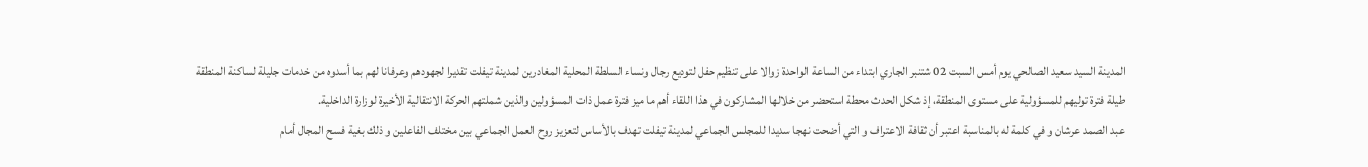المدينة السيد سعيد الصالحي يوم أمس السبت 02 شتنبر الجاري ابتداء من الساعة الواحدة زوالا على تنظيم حفل لتوديع رجال ونساء السلطة المحلية المغادرين لمدينة تيفلت تقديرا لجهودهم وعرفانا لهم بما أسدوه من خدمات جليلة لساكنة المنطقة طيلة فترة توليهم للمسؤولية على مستوى المنطقة، إذ شكل الحدث محطة استحضر من خلالها المشاركون في هذا اللقاء أهم ما ميز فترة عمل ذات المسؤولين والذين شملتهم الحركة الانتقالية الأخيرة لوزارة الداخلية.
عبد الصمد عرشان و في كلمة له بالمناسبة اعتبر أن ثقافة الاعتراف و التي أضحت نهجا سديدا للمجلس الجماعي لمدينة تيفلت تهدف بالأساس لتعزيز روح العمل الجماعي بين مختلف الفاعلين و ذلك بغية فسح المجال أمام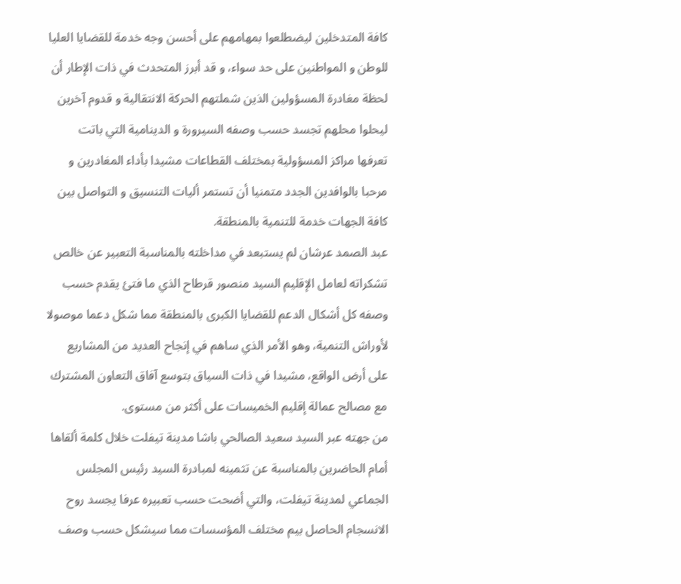كافة المتدخلين ليضطلعوا بمهامهم على أحسن وجه خدمة للقضايا العليا للوطن و المواطنين على حد سواء، و قد أبرز المتحدث في ذات الإطار أن لحظة مغادرة المسؤولين الذين شملتهم الحركة الانتقالية و قدوم آخرين ليحلوا محلهم تجسد حسب وصفه السيرورة و الدينامية التي باتت تعرفها مراكز المسؤولية بمختلف القطاعات مشيدا بأداء المغادرين و مرحبا بالوافدين الجدد متمنيا أن تستمر أليات التنسيق و التواصل بين كافة الجهات خدمة للتنمية بالمنطقة.
عبد الصمد عرشان لم يستبعد في مداخلته بالمناسبة التعبير عن خالص تشكراته لعامل الإقليم السيد منصور قرطاح الذي ما فتئ يقدم حسب وصفه كل أشكال الدعم للقضايا الكبرى بالمنطقة مما شكل دعما موصولا لأوراش التنمية، وهو الأمر الذي ساهم في إنجاح العديد من المشاريع على أرض الواقع، مشيدا في ذات السياق بتوسع آفاق التعاون المشترك مع مصالح عمالة إقليم الخميسات على أكثر من مستوى.
من جهته عبر السيد سعيد الصالحي باشا مدينة تيفلت خلال كلمة ألقاها أمام الحاضرين بالمناسبة عن تثمينه لمبادرة السيد رئيس المجلس الجماعي لمدينة تيفلت، والتي أضحت حسب تعبيره عرفا يجسد روح الانسجام الحاصل بيم مختلف المؤسسات مما سيشكل حسب وصف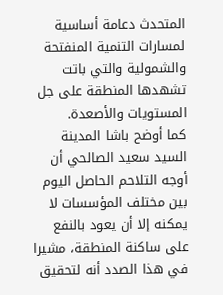المتحدث دعامة أساسية لمسارات التنمية المنفتحة والشمولية والتي باتت تشهدها المنطقة على جل المستويات والأصعدة.
كما أوضح باشا المدينة السيد سعيد الصالحي أن أوجه التلاحم الحاصل اليوم بين مختلف المؤسسات لا يمكنه إلا أن يعود بالنفع على ساكنة المنطقة، مشيرا في هذا الصدد أنه لتحقيق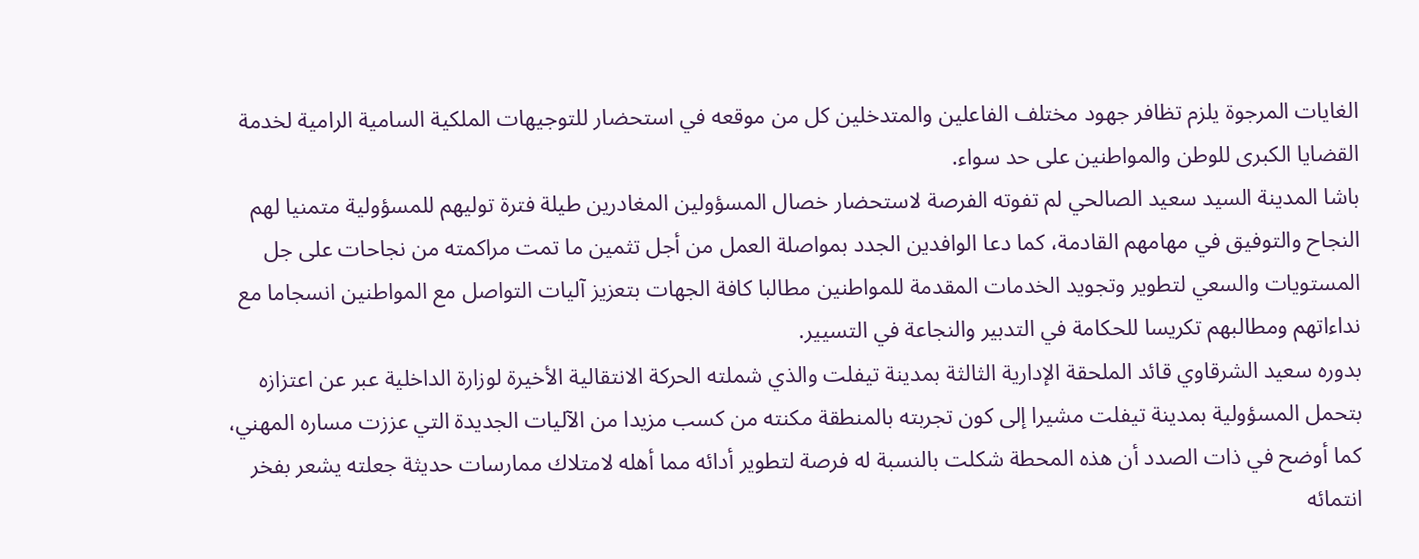الغايات المرجوة يلزم تظافر جهود مختلف الفاعلين والمتدخلين كل من موقعه في استحضار للتوجيهات الملكية السامية الرامية لخدمة القضايا الكبرى للوطن والمواطنين على حد سواء.
باشا المدينة السيد سعيد الصالحي لم تفوته الفرصة لاستحضار خصال المسؤولين المغادرين طيلة فترة توليهم للمسؤولية متمنيا لهم النجاح والتوفيق في مهامهم القادمة، كما دعا الوافدين الجدد بمواصلة العمل من أجل تثمين ما تمت مراكمته من نجاحات على جل المستويات والسعي لتطوير وتجويد الخدمات المقدمة للمواطنين مطالبا كافة الجهات بتعزيز آليات التواصل مع المواطنين انسجاما مع نداءاتهم ومطالبهم تكريسا للحكامة في التدبير والنجاعة في التسيير.
بدوره سعيد الشرقاوي قائد الملحقة الإدارية الثالثة بمدينة تيفلت والذي شملته الحركة الانتقالية الأخيرة لوزارة الداخلية عبر عن اعتزازه بتحمل المسؤولية بمدينة تيفلت مشيرا إلى كون تجربته بالمنطقة مكنته من كسب مزيدا من الآليات الجديدة التي عززت مساره المهني، كما أوضح في ذات الصدد أن هذه المحطة شكلت بالنسبة له فرصة لتطوير أدائه مما أهله لامتلاك ممارسات حديثة جعلته يشعر بفخر انتمائه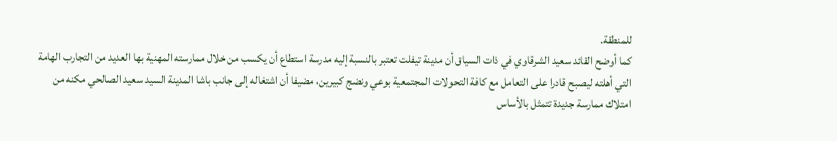للمنطقة.
كما أوضح القائد سعيد الشرقاوي في ذات السياق أن مدينة تيفلت تعتبر بالنسبة إليه مدرسة استطاع أن يكسب من خلال ممارسته المهنية بها العديد من التجارب الهامة التي أهلته ليصبح قادرا على التعامل مع كافة التحولات المجتمعية بوعي ونضج كبيرين، مضيفا أن اشتغاله إلى جانب باشا المدينة السيد سعيد الصالحي مكنه من امتلاك ممارسة جديدة تتمثل بالأساس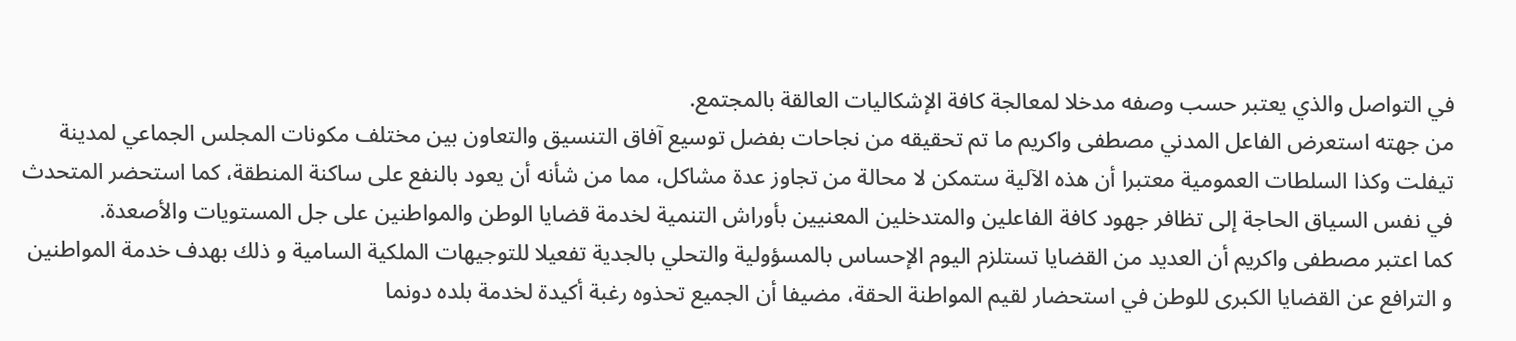في التواصل والذي يعتبر حسب وصفه مدخلا لمعالجة كافة الإشكاليات العالقة بالمجتمع.
من جهته استعرض الفاعل المدني مصطفى واكريم ما تم تحقيقه من نجاحات بفضل توسيع آفاق التنسيق والتعاون بين مختلف مكونات المجلس الجماعي لمدينة تيفلت وكذا السلطات العمومية معتبرا أن هذه الآلية ستمكن لا محالة من تجاوز عدة مشاكل، مما من شأنه أن يعود بالنفع على ساكنة المنطقة، كما استحضر المتحدث في نفس السياق الحاجة إلى تظافر جهود كافة الفاعلين والمتدخلين المعنيين بأوراش التنمية لخدمة قضايا الوطن والمواطنين على جل المستويات والأصعدة.
كما اعتبر مصطفى واكريم أن العديد من القضايا تستلزم اليوم الإحساس بالمسؤولية والتحلي بالجدية تفعيلا للتوجيهات الملكية السامية و ذلك بهدف خدمة المواطنين و الترافع عن القضايا الكبرى للوطن في استحضار لقيم المواطنة الحقة، مضيفا أن الجميع تحذوه رغبة أكيدة لخدمة بلده دونما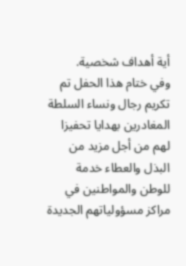أية أهداف شخصية.
وفي ختام هذا الحفل تم تكريم رجال ونساء السلطة المغادرين بهدايا تحفيزا لهم من أجل مزيد من البذل والعطاء خدمة للوطن والمواطنين في مراكز مسؤولياتهم الجديدة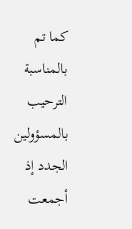كما تم بالمناسبة الترحيب بالمسؤولين الجدد إذ أجمعت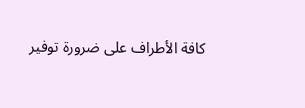كافة الأطراف على ضرورة توفير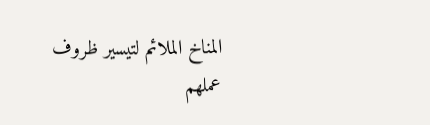المناخ الملائم لتيسير ظروف عملهم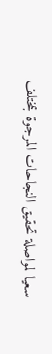سعيا لمواصلة تحقيق النجاحات المرجوة بمختلف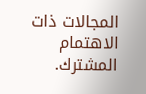المجالات ذات الاهتمام المشترك.